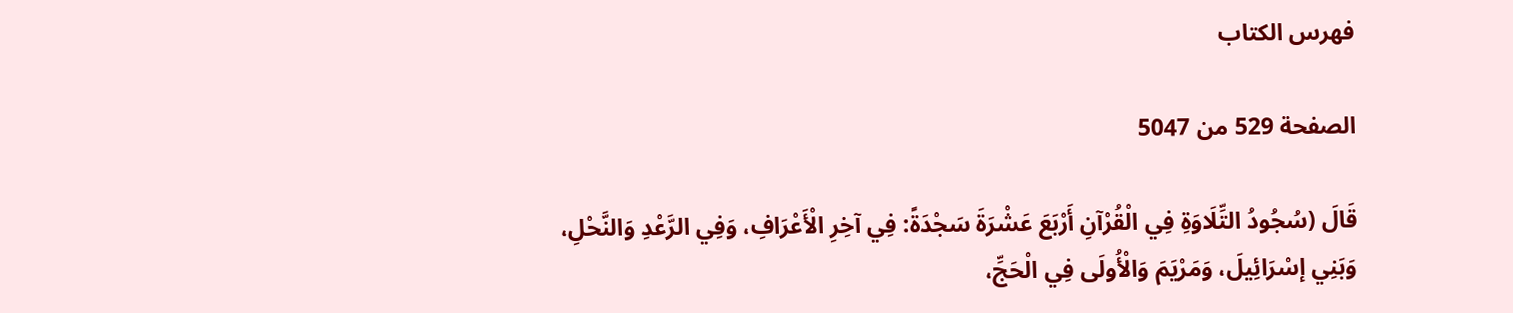فهرس الكتاب

الصفحة 529 من 5047

قَالَ (سُجُودُ التِّلَاوَةِ فِي الْقُرْآنِ أَرْبَعَ عَشْرَةَ سَجْدَةً: فِي آخِرِ الْأَعْرَافِ، وَفِي الرَّعْدِ وَالنَّحْلِ، وَبَنِي إسْرَائِيلَ، وَمَرْيَمَ وَالْأُولَى فِي الْحَجِّ،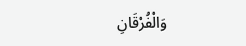وَالْفُرْقَانِ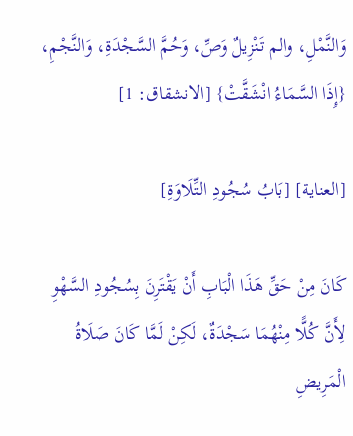وَالنَّمْلِ، والم تَنْزِيلٌ وَصِّ، وَحُمَّ السَّجْدَةِ، وَالنَّجْمِ، {إِذَا السَّمَاءُ انْشَقَّتْ} [الانشقاق: 1]

[العناية] [بَابُ سُجُودِ التِّلَاوَةِ]

كَانَ مِنْ حَقِّ هَذَا الْبَابِ أَنْ يَقْتَرِنَ بِسُجُودِ السَّهْوِ لِأَنَّ كُلًّا مِنْهُمَا سَجْدَةٌ، لَكِنْ لَمَّا كَانَ صَلَاةُ الْمَرِيضِ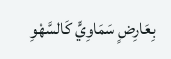بِعَارِضٍ سَمَاوِيٍّ كَالسَّهْوِ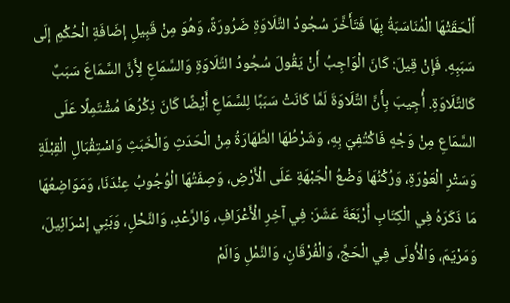أَلْحَقَتْهَا الْمُنَاسَبَةُ بِهَا فَتَأَخَّرَ سُجُودُ التِّلَاوَةِ ضَرُورَةً، وَهُوَ مِنْ قَبِيلِ إضَافَةِ الْحُكْمِ إلَى سَبَبِهِ. فَإِنْ قِيلَ: كَانَ الْوَاجِبُ أَنْ يَقُولَ سُجُودُ التِّلَاوَةِ وَالسَّمَاعِ لِأَنَّ السَّمَاعَ سَبَبٌ كَالتِّلَاوَةِ. أُجِيبَ بِأَنَّ التِّلَاوَةَ لَمَّا كَانَتْ سَبَبًا لِلسَّمَاعِ أَيْضًا كَانَ ذِكْرُهَا مُشْتَمِلًا عَلَى السَّمَاعِ مِنْ وَجْهٍ فَاكْتُفِيَ بِهِ، وَشَرْطُهَا الطَّهَارَةُ مِنْ الْحَدَثِ وَالْخَبَثِ وَاسْتِقْبَالِ الْقِبْلَةِ وَسَتْرِ الْعَوْرَةِ، وَرُكْنُهَا وَضْعُ الْجَبْهَةِ عَلَى الْأَرْضِ، وَصِفَتُهَا الْوُجُوبُ عِنْدَنَا، وَمَوَاضِعُهَا مَا ذَكَرَهُ فِي الْكِتَابِ أَرْبَعَةَ عَشَرَ: فِي آخِرِ الْأَعْرَافِ، وَالرَّعْدِ، وَالنَّحْلِ، وَبَنِي إسْرَائِيلَ، وَمَرْيَمَ، وَالْأُولَى فِي الْحَجِّ، وَالْفُرْقَانِ، وَالنَّمْلِ وَالَمْ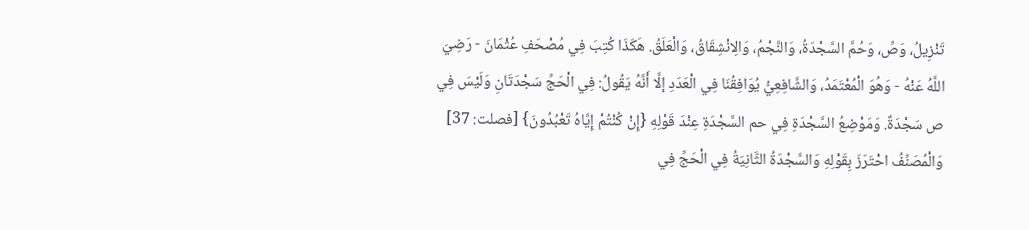تَنْزِيلُ، وَصِّ، وَحُمَّ السَّجْدَةُ، وَالنَّجْمُ، وَالِانْشِقَاقُ، وَالْعَلَقُ. هَكَذَا كُتِبَ فِي مُصْحَفِ عُثْمَانَ - رَضِيَ اللَّهُ عَنْهُ - وَهُوَ الْمُعْتَمَدُ، وَالشَّافِعِيُّ يُوَافِقُنَا فِي الْعَدَدِ إلَّا أَنَّهُ يَقُولُ: فِي الْحَجِّ سَجْدَتَانِ وَلَيْسَ فِي ص سَجْدَةٌ. وَمَوْضِعُ السَّجْدَةِ فِي حم السَّجْدَةِ عِنْدَ قَوْلِهِ {إِنْ كُنْتُمْ إِيَّاهُ تَعْبُدُونَ} [فصلت: 37] وَالْمُصَنِّفُ احْتَرَزَ بِقَوْلِهِ وَالسَّجْدَةُ الثَّانِيَةُ فِي الْحَجِّ فِي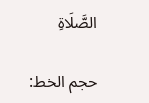الصَّلَاةِ

حجم الخط: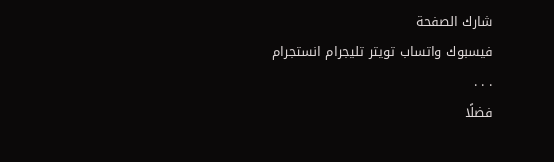شارك الصفحة
فيسبوك واتساب تويتر تليجرام انستجرام
. . .
فضلًا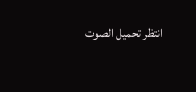انتظر تحميل الصوت